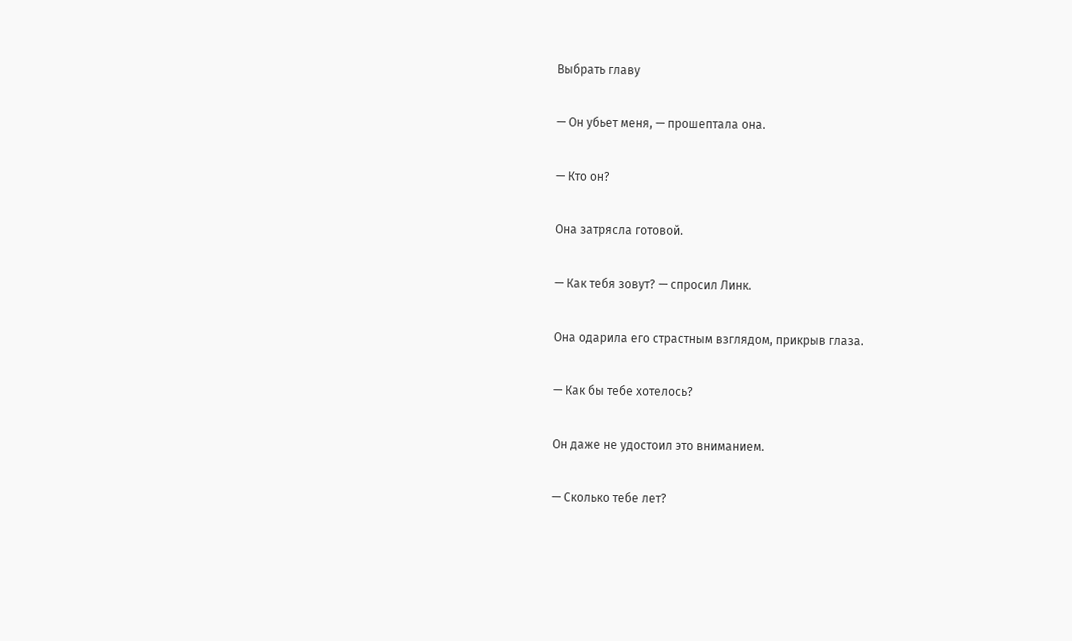Выбрать главу

— Он убьет меня, — прошептала она.

— Кто он?

Она затрясла готовой.

— Как тебя зовут? — спросил Линк.

Она одарила его страстным взглядом, прикрыв глаза.

— Как бы тебе хотелось?

Он даже не удостоил это вниманием.

— Сколько тебе лет?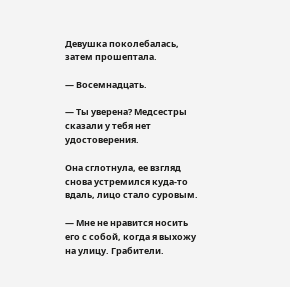Девушка поколебалась, затем прошептала.

— Восемнадцать.

— Ты уверена? Медсестры сказали у тебя нет удостоверения.

Она сглотнула, ее взгляд снова устремился куда-то вдаль, лицо стало суровым.

— Мне не нравится носить его с собой, когда я выхожу на улицу. Грабители.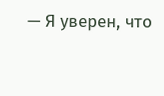— Я уверен, что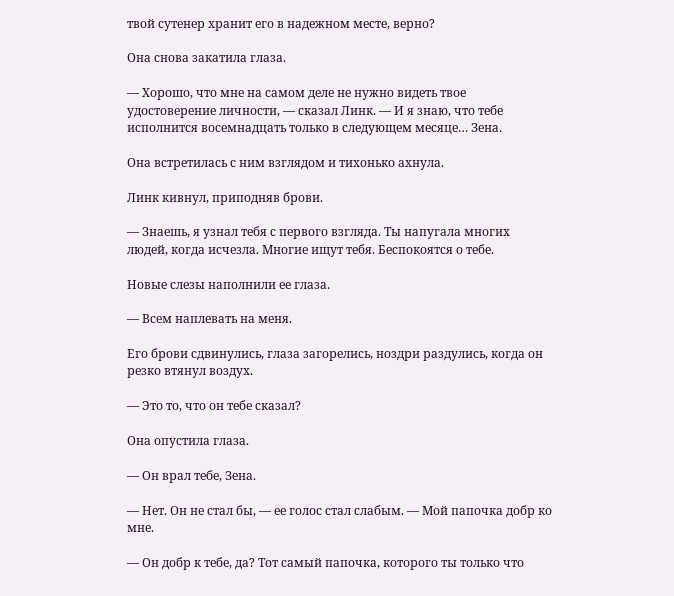твой сутенер хранит его в надежном месте, верно?

Она снова закатила глаза.

— Хорошо, что мне на самом деле не нужно видеть твое удостоверение личности, — сказал Линк. — И я знаю, что тебе исполнится восемнадцать только в следующем месяце… Зена.

Она встретилась с ним взглядом и тихонько ахнула.

Линк кивнул, приподняв брови.

— Знаешь, я узнал тебя с первого взгляда. Ты напугала многих людей, когда исчезла. Многие ищут тебя. Беспокоятся о тебе.

Новые слезы наполнили ее глаза.

— Всем наплевать на меня.

Его брови сдвинулись, глаза загорелись, ноздри раздулись, когда он резко втянул воздух.

— Это то, что он тебе сказал?

Она опустила глаза.

— Он врал тебе, Зена.

— Нет. Он не стал бы, — ее голос стал слабым. — Мой папочка добр ко мне.

— Он добр к тебе, да? Тот самый папочка, которого ты только что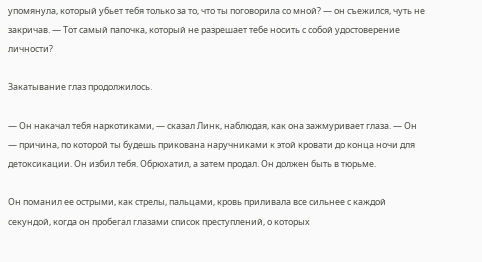упомянула, который убьет тебя только за то, что ты поговорила со мной? — он съежился, чуть не закричав. — Тот самый папочка, который не разрешает тебе носить с собой удостоверение личности?

Закатывание глаз продолжилось.

— Он накачал тебя наркотиками, — сказал Линк, наблюдая, как она зажмуривает глаза. — Он — причина, по которой ты будешь прикована наручниками к этой кровати до конца ночи для детоксикации. Он избил тебя. Обрюхатил, а затем продал. Он должен быть в тюрьме.

Он поманил ее острыми, как стрелы, пальцами, кровь приливала все сильнее с каждой секундой, когда он пробегал глазами список преступлений, о которых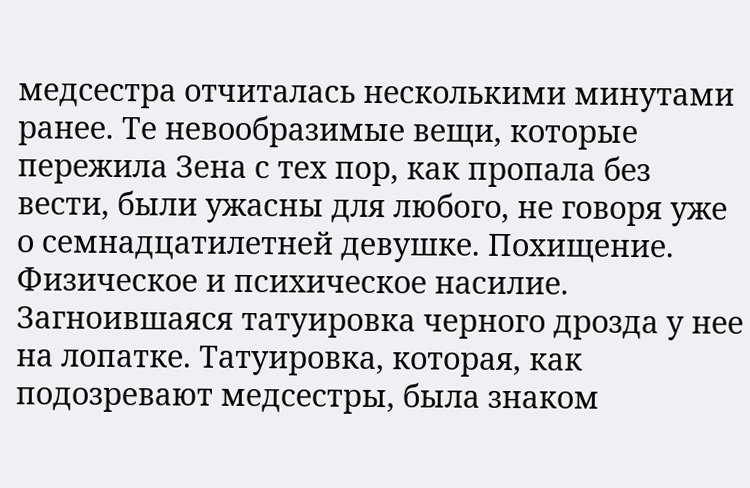медсестра отчиталась несколькими минутами ранее. Те невообразимые вещи, которые пережила Зена с тех пор, как пропала без вести, были ужасны для любого, не говоря уже о семнадцатилетней девушке. Похищение. Физическое и психическое насилие. Загноившаяся татуировка черного дрозда у нее на лопатке. Татуировка, которая, как подозревают медсестры, была знаком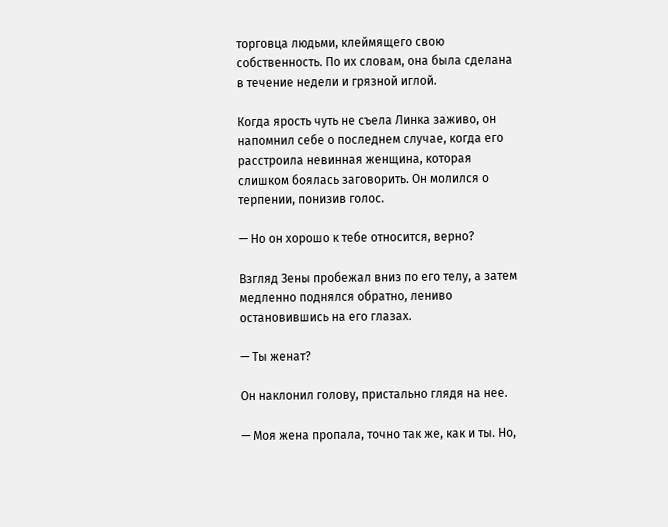торговца людьми, клеймящего свою собственность. По их словам, она была сделана в течение недели и грязной иглой.

Когда ярость чуть не съела Линка заживо, он напомнил себе о последнем случае, когда его расстроила невинная женщина, которая слишком боялась заговорить. Он молился о терпении, понизив голос.

— Но он хорошо к тебе относится, верно?

Взгляд Зены пробежал вниз по его телу, а затем медленно поднялся обратно, лениво остановившись на его глазах.

— Ты женат?

Он наклонил голову, пристально глядя на нее.

— Моя жена пропала, точно так же, как и ты. Но,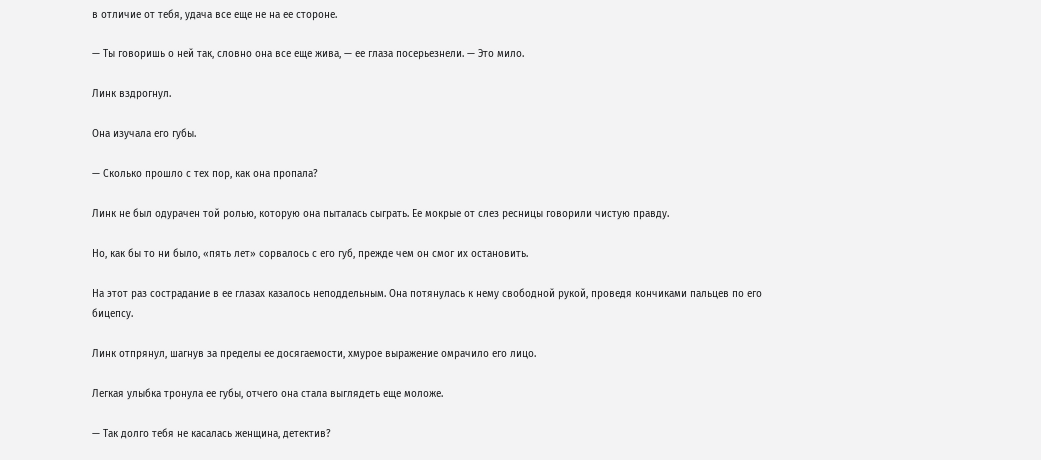в отличие от тебя, удача все еще не на ее стороне.

— Ты говоришь о ней так, словно она все еще жива, — ее глаза посерьезнели. — Это мило.

Линк вздрогнул.

Она изучала его губы.

— Сколько прошло с тех пор, как она пропала?

Линк не был одурачен той ролью, которую она пыталась сыграть. Ее мокрые от слез ресницы говорили чистую правду.

Но, как бы то ни было, «пять лет» сорвалось с его губ, прежде чем он смог их остановить.

На этот раз сострадание в ее глазах казалось неподдельным. Она потянулась к нему свободной рукой, проведя кончиками пальцев по его бицепсу.

Линк отпрянул, шагнув за пределы ее досягаемости, хмурое выражение омрачило его лицо.

Легкая улыбка тронула ее губы, отчего она стала выглядеть еще моложе.

— Так долго тебя не касалась женщина, детектив?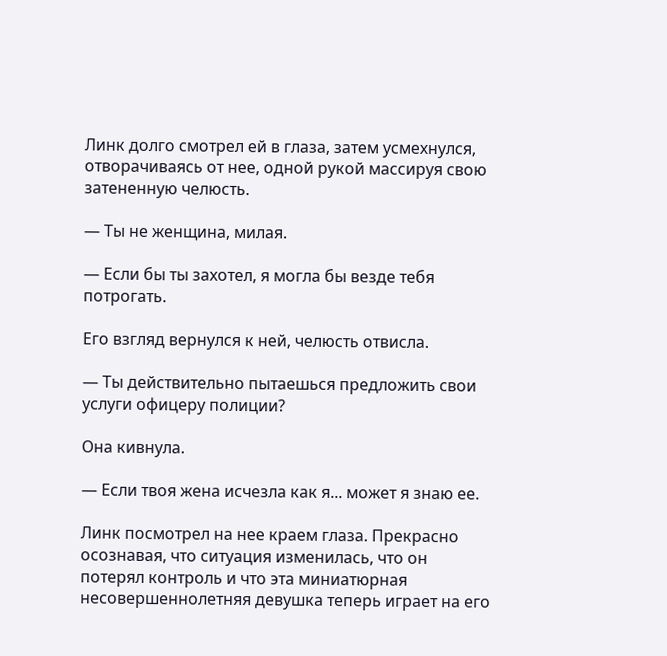Линк долго смотрел ей в глаза, затем усмехнулся, отворачиваясь от нее, одной рукой массируя свою затененную челюсть.

— Ты не женщина, милая.

— Если бы ты захотел, я могла бы везде тебя потрогать.

Его взгляд вернулся к ней, челюсть отвисла.

— Ты действительно пытаешься предложить свои услуги офицеру полиции?

Она кивнула.

— Если твоя жена исчезла как я... может я знаю ее.

Линк посмотрел на нее краем глаза. Прекрасно осознавая, что ситуация изменилась, что он потерял контроль и что эта миниатюрная несовершеннолетняя девушка теперь играет на его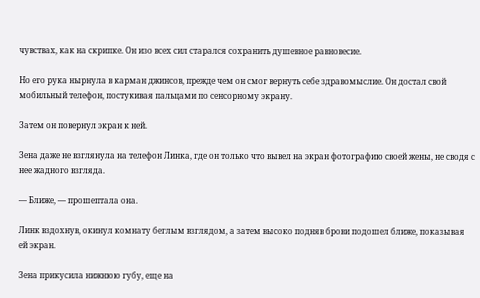чувствах, как на скрипке. Он изо всех сил старался сохранить душевное равновесие.

Но его рука нырнула в карман джинсов, прежде чем он смог вернуть себе здравомыслие. Он достал свой мобильный телефон, постукивая пальцами по сенсорному экрану.

Затем он повернул экран к ней.

Зена даже не взглянула на телефон Линка, где он только что вывел на экран фотографию своей жены, не сводя с нее жадного взгляда.

— Ближе, — прошептала она.

Линк вздохнув, окинул комнату беглым взглядом, а затем высоко подняв брови подошел ближе, показывая ей экран.

Зена прикусила нижнюю губу, еще на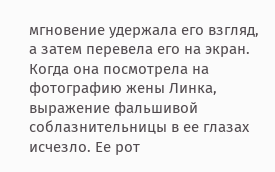мгновение удержала его взгляд, а затем перевела его на экран. Когда она посмотрела на фотографию жены Линка, выражение фальшивой соблазнительницы в ее глазах исчезло. Ее рот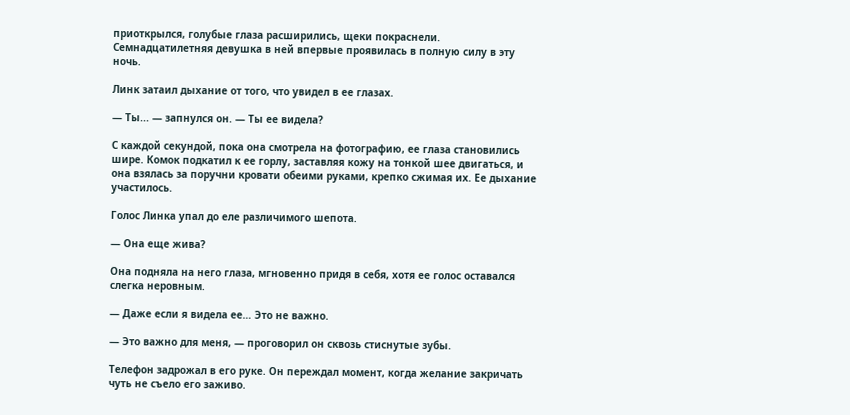приоткрылся, голубые глаза расширились, щеки покраснели. Семнадцатилетняя девушка в ней впервые проявилась в полную силу в эту ночь.

Линк затаил дыхание от того, что увидел в ее глазах.

— Ты... — запнулся он. — Ты ее видела?

С каждой секундой, пока она смотрела на фотографию, ее глаза становились шире. Комок подкатил к ее горлу, заставляя кожу на тонкой шее двигаться, и она взялась за поручни кровати обеими руками, крепко сжимая их. Ее дыхание участилось.

Голос Линка упал до еле различимого шепота.

— Она еще жива?

Она подняла на него глаза, мгновенно придя в себя, хотя ее голос оставался слегка неровным.

— Даже если я видела ее… Это не важно.

— Это важно для меня, — проговорил он сквозь стиснутые зубы.

Телефон задрожал в его руке. Он переждал момент, когда желание закричать чуть не съело его заживо.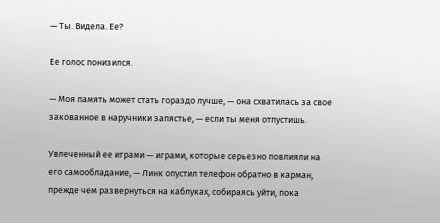— Ты. Видела. Ее?

Ее голос понизился.

— Моя память может стать гораздо лучше, — она схватилась за свое закованное в наручники запястье, — если ты меня отпустишь.

Увлеченный ее играми — играми, которые серьезно повлияли на его самообладание, — Линк опустил телефон обратно в карман, прежде чем развернуться на каблуках, собираясь уйти, пока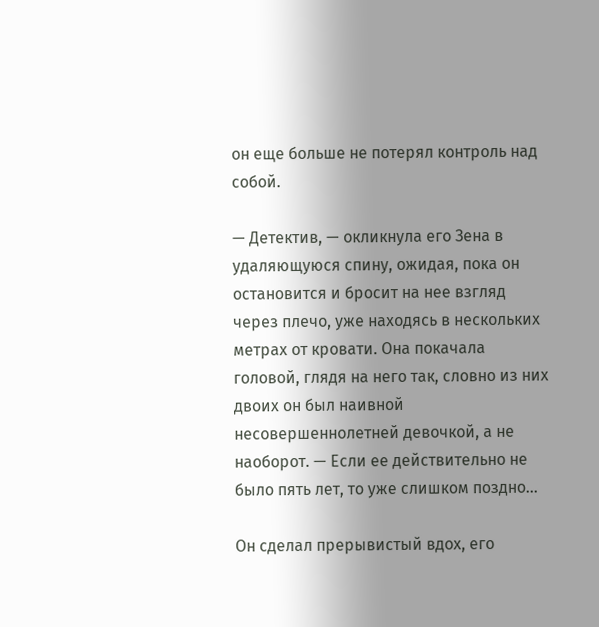он еще больше не потерял контроль над собой.

— Детектив, — окликнула его Зена в удаляющуюся спину, ожидая, пока он остановится и бросит на нее взгляд через плечо, уже находясь в нескольких метрах от кровати. Она покачала головой, глядя на него так, словно из них двоих он был наивной несовершеннолетней девочкой, а не наоборот. — Если ее действительно не было пять лет, то уже слишком поздно...

Он сделал прерывистый вдох, его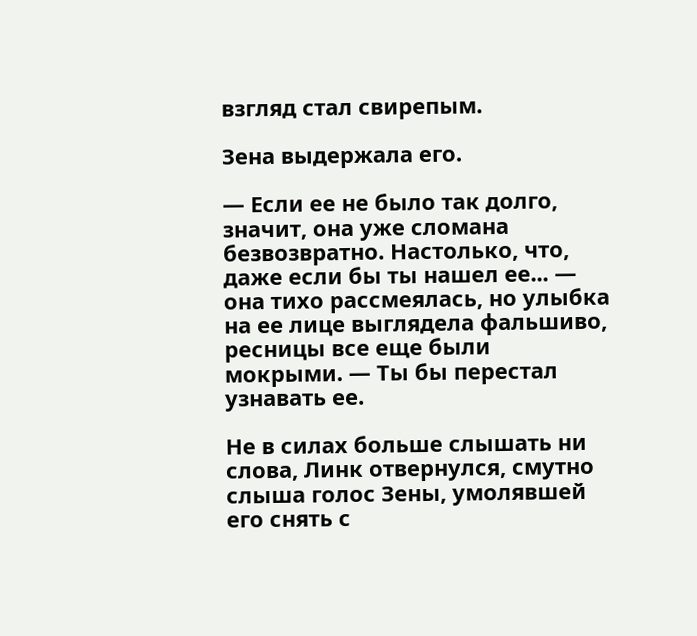взгляд стал свирепым.

Зена выдержала его.

— Если ее не было так долго, значит, она уже сломана безвозвратно. Настолько, что, даже если бы ты нашел ее... — она тихо рассмеялась, но улыбка на ее лице выглядела фальшиво, ресницы все еще были мокрыми. — Ты бы перестал узнавать ее.

Не в силах больше слышать ни слова, Линк отвернулся, смутно слыша голос Зены, умолявшей его снять с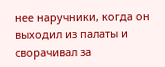нее наручники, когда он выходил из палаты и сворачивал за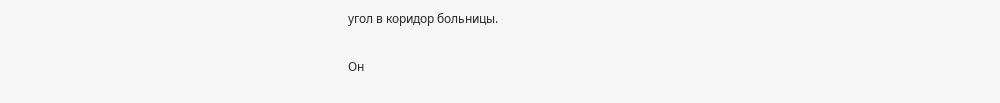угол в коридор больницы.

Он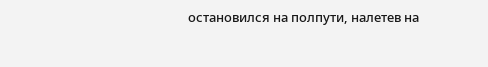остановился на полпути, налетев на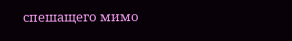спешащего мимо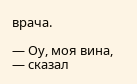врача.

— Оу, моя вина, — сказал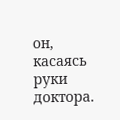он, касаясь руки доктора.